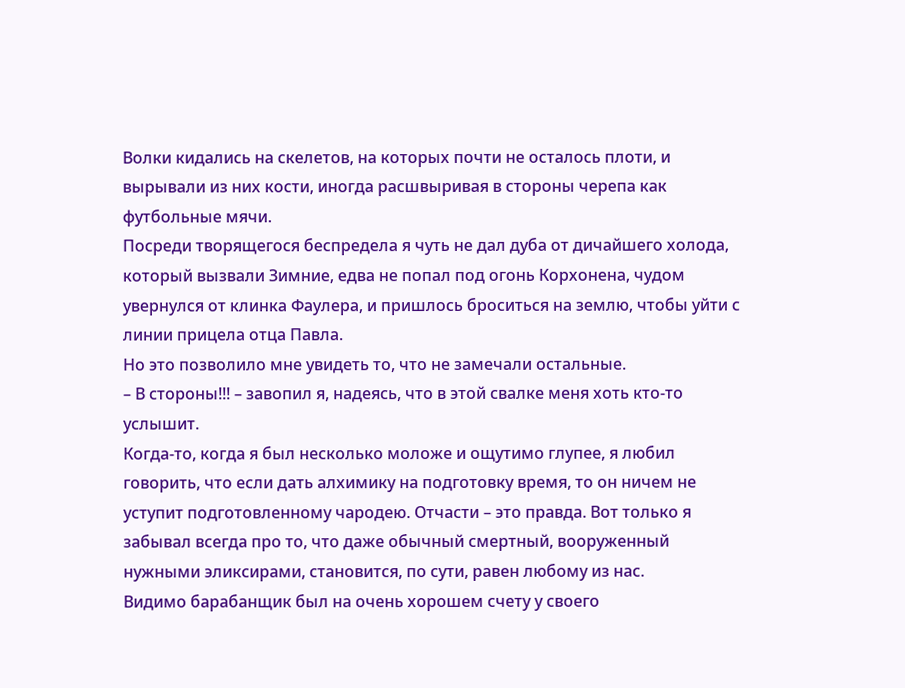Волки кидались на скелетов, на которых почти не осталось плоти, и вырывали из них кости, иногда расшвыривая в стороны черепа как футбольные мячи.
Посреди творящегося беспредела я чуть не дал дуба от дичайшего холода, который вызвали Зимние, едва не попал под огонь Корхонена, чудом увернулся от клинка Фаулера, и пришлось броситься на землю, чтобы уйти с линии прицела отца Павла.
Но это позволило мне увидеть то, что не замечали остальные.
– В стороны!!! – завопил я, надеясь, что в этой свалке меня хоть кто-то услышит.
Когда-то, когда я был несколько моложе и ощутимо глупее, я любил говорить, что если дать алхимику на подготовку время, то он ничем не уступит подготовленному чародею. Отчасти – это правда. Вот только я забывал всегда про то, что даже обычный смертный, вооруженный нужными эликсирами, становится, по сути, равен любому из нас.
Видимо барабанщик был на очень хорошем счету у своего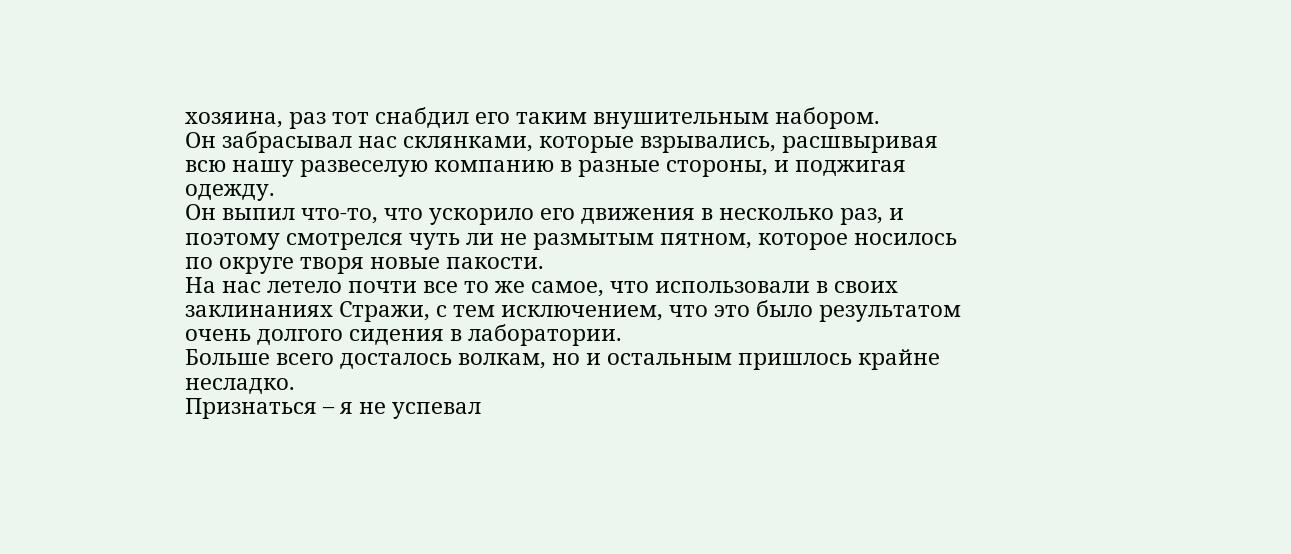хозяина, раз тот снабдил его таким внушительным набором.
Он забрасывал нас склянками, которые взрывались, расшвыривая всю нашу развеселую компанию в разные стороны, и поджигая одежду.
Он выпил что-то, что ускорило его движения в несколько раз, и поэтому смотрелся чуть ли не размытым пятном, которое носилось по округе творя новые пакости.
На нас летело почти все то же самое, что использовали в своих заклинаниях Стражи, с тем исключением, что это было результатом очень долгого сидения в лаборатории.
Больше всего досталось волкам, но и остальным пришлось крайне несладко.
Признаться – я не успевал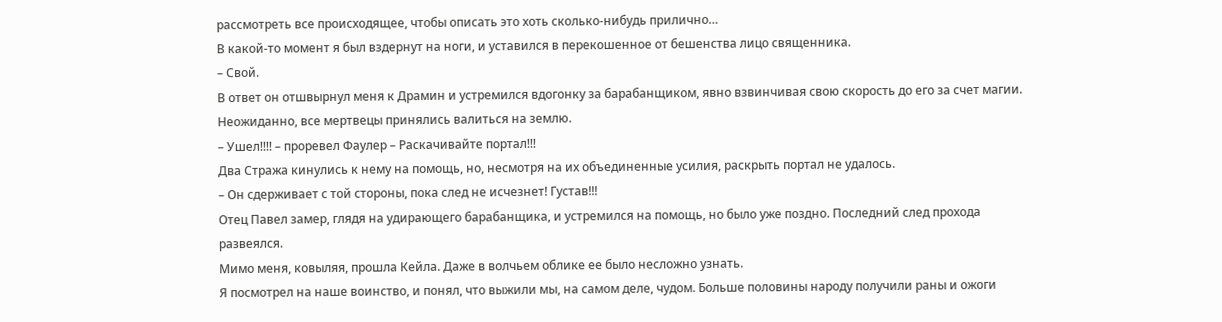рассмотреть все происходящее, чтобы описать это хоть сколько-нибудь прилично…
В какой-то момент я был вздернут на ноги, и уставился в перекошенное от бешенства лицо священника.
– Свой.
В ответ он отшвырнул меня к Драмин и устремился вдогонку за барабанщиком, явно взвинчивая свою скорость до его за счет магии.
Неожиданно, все мертвецы принялись валиться на землю.
– Ушел!!!! – проревел Фаулер – Раскачивайте портал!!!
Два Стража кинулись к нему на помощь, но, несмотря на их объединенные усилия, раскрыть портал не удалось.
– Он сдерживает с той стороны, пока след не исчезнет! Густав!!!
Отец Павел замер, глядя на удирающего барабанщика, и устремился на помощь, но было уже поздно. Последний след прохода развеялся.
Мимо меня, ковыляя, прошла Кейла. Даже в волчьем облике ее было несложно узнать.
Я посмотрел на наше воинство, и понял, что выжили мы, на самом деле, чудом. Больше половины народу получили раны и ожоги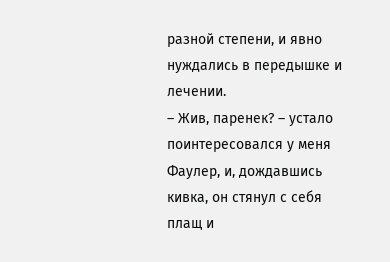разной степени, и явно нуждались в передышке и лечении.
– Жив, паренек? – устало поинтересовался у меня Фаулер, и, дождавшись кивка, он стянул с себя плащ и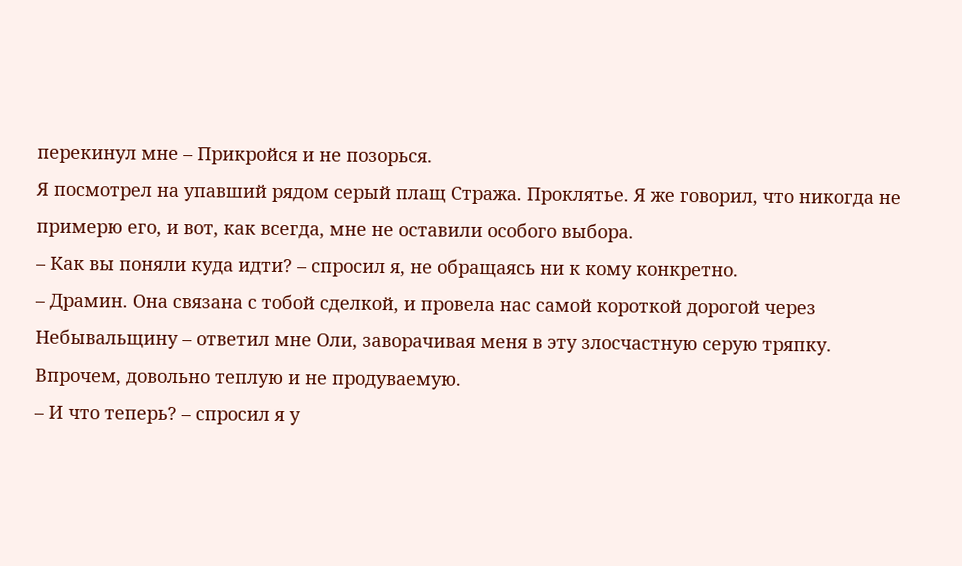перекинул мне – Прикройся и не позорься.
Я посмотрел на упавший рядом серый плащ Стража. Проклятье. Я же говорил, что никогда не примерю его, и вот, как всегда, мне не оставили особого выбора.
– Как вы поняли куда идти? – спросил я, не обращаясь ни к кому конкретно.
– Драмин. Она связана с тобой сделкой, и провела нас самой короткой дорогой через Небывальщину – ответил мне Оли, заворачивая меня в эту злосчастную серую тряпку.
Впрочем, довольно теплую и не продуваемую.
– И что теперь? – спросил я у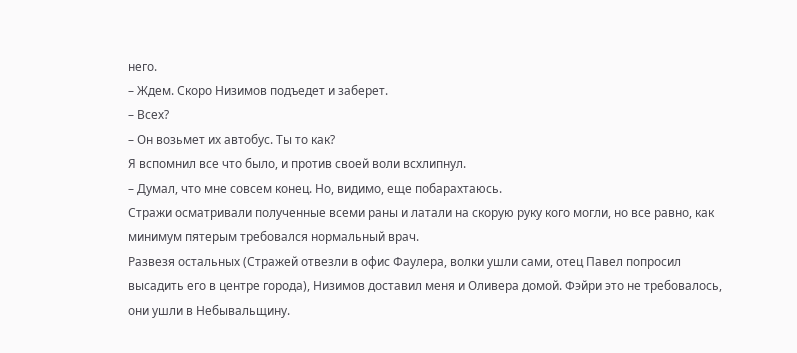него.
– Ждем. Скоро Низимов подъедет и заберет.
– Всех?
– Он возьмет их автобус. Ты то как?
Я вспомнил все что было, и против своей воли всхлипнул.
– Думал, что мне совсем конец. Но, видимо, еще побарахтаюсь.
Стражи осматривали полученные всеми раны и латали на скорую руку кого могли, но все равно, как минимум пятерым требовался нормальный врач.
Развезя остальных (Стражей отвезли в офис Фаулера, волки ушли сами, отец Павел попросил высадить его в центре города), Низимов доставил меня и Оливера домой. Фэйри это не требовалось, они ушли в Небывальщину.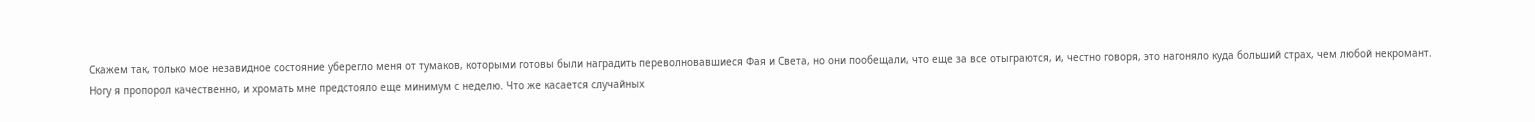Скажем так, только мое незавидное состояние уберегло меня от тумаков, которыми готовы были наградить переволновавшиеся Фая и Света, но они пообещали, что еще за все отыграются, и, честно говоря, это нагоняло куда больший страх, чем любой некромант.
Ногу я пропорол качественно, и хромать мне предстояло еще минимум с неделю. Что же касается случайных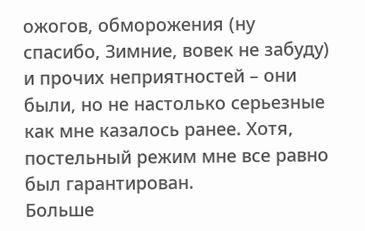ожогов, обморожения (ну спасибо, Зимние, вовек не забуду) и прочих неприятностей – они были, но не настолько серьезные как мне казалось ранее. Хотя, постельный режим мне все равно был гарантирован.
Больше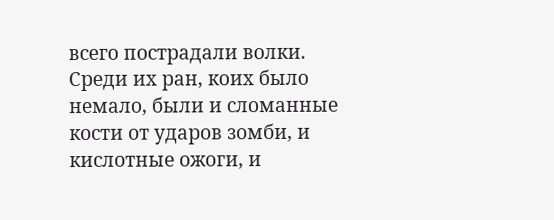всего пострадали волки. Среди их ран, коих было немало, были и сломанные кости от ударов зомби, и кислотные ожоги, и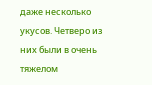даже несколько укусов. Четверо из них были в очень тяжелом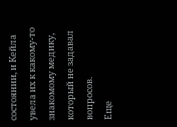состоянии, и Кейла увела их к какому-то знакомому медику, который не задавал вопросов.
Еще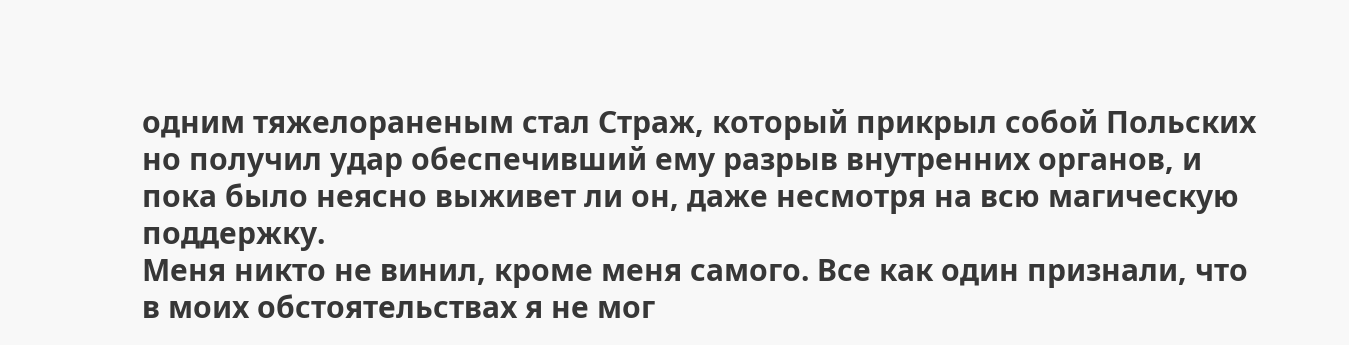одним тяжелораненым стал Страж, который прикрыл собой Польских но получил удар обеспечивший ему разрыв внутренних органов, и пока было неясно выживет ли он, даже несмотря на всю магическую поддержку.
Меня никто не винил, кроме меня самого. Все как один признали, что в моих обстоятельствах я не мог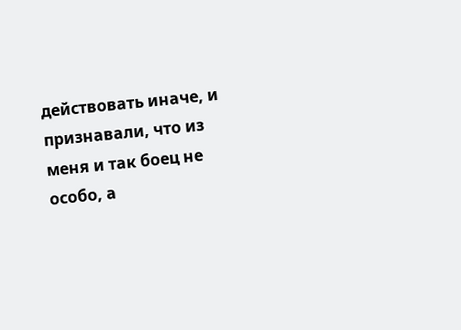действовать иначе, и признавали, что из меня и так боец не особо, а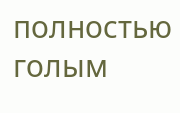полностью голым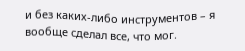и без каких-либо инструментов – я вообще сделал все, что мог.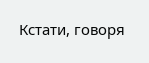Кстати, говоря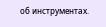об инструментах.